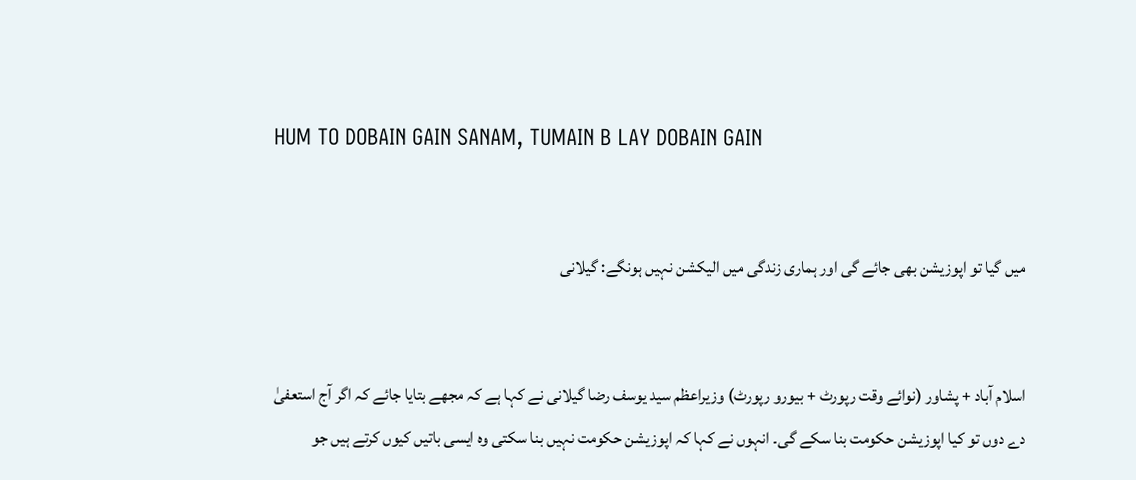HUM TO DOBAIN GAIN SANAM, TUMAIN B LAY DOBAIN GAIN


میں گیا تو اپوزیشن بھی جائے گی اور ہماری زندگی میں الیکشن نہیں ہونگے: گیلانی


اسلام آباد + پشاور (نوائے وقت رپورٹ + بیورو رپورٹ) وزیراعظم سید یوسف رضا گیلانی نے کہا ہے کہ مجھے بتایا جائے کہ اگر آج استعفیٰ دے دوں تو کیا اپوزیشن حکومت بنا سکے گی۔ انہوں نے کہا کہ اپوزیشن حکومت نہیں بنا سکتی وہ ایسی باتیں کیوں کرتے ہیں جو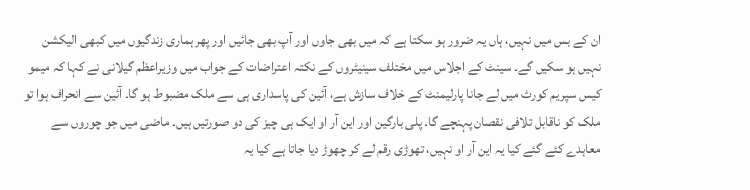ان کے بس میں نہیں، ہاں یہ ضرور ہو سکتا ہے کہ میں بھی جاوں اور آپ بھی جائیں اور پھر ہماری زندگیوں میں کبھی الیکشن نہیں ہو سکیں گے۔ سینٹ کے اجلاس میں مختلف سینیٹروں کے نکتہ اعتراضات کے جواب میں وزیراعظم گیلانی نے کہا کہ میمو کیس سپریم کورٹ میں لے جانا پارلیمنٹ کے خلاف سازش ہے، آئین کی پاسداری ہی سے ملک مضبوط ہو گا۔ آئین سے انحراف ہوا تو ملک کو ناقابل تلافی نقصان پہنچے گا۔ پلی بارگین اور این آر او ایک ہی چیز کی دو صورتیں ہیں۔ ماضی میں جو چوروں سے معاہدے کئے گئے کیا یہ این آر او نہیں، تھوڑی رقم لے کر چھوڑ دیا جاتا ہے کیا یہ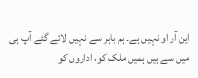این آر او نہیں ہے۔ ہم باہر سے نہیں لائے گئے آپ ہی میں سے ہیں ہمیں ملک کو، اداروں کو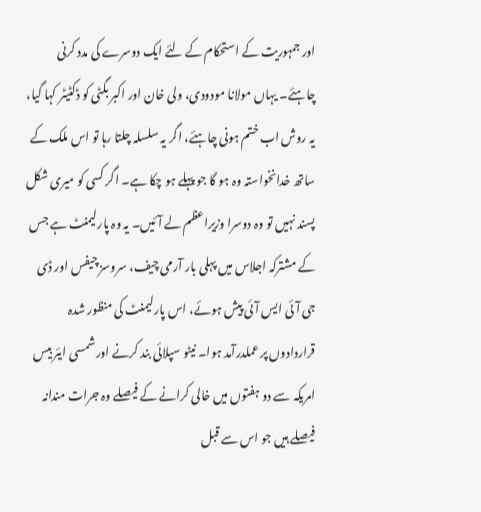اور جمہوریت کے استحکام کے لئے ایک دوسرے کی مدد کرنی چاہئے۔ یہاں مولانا مودودی، ولی خان اور اکبر بگٹی کو ڈکٹیٹر کہا گیا، یہ روش اب ختم ہونی چاہئے، اگر یہ سلسلہ چلتا رہا تو اس ملک کے ساتھ خدانخواستہ وہ ہو گا جو پہلے ہو چکا ہے۔ اگر کسی کو میری شکل پسند نہیں تو وہ دوسرا وزیراعظم لے آئیں۔ یہ وہ پارلیمنٹ ہے جس کے مشترکہ اجلاس میں پہلی بار آرمی چیف، سروسز چیفس اور ڈی جی آئی ایس آئی پیش ہوئے، اس پارلیمنٹ کی منظور شدہ قراردادوں پر عملدرآمد ہوا۔ نیٹو سپلائی بند کرنے اور شمسی ایئر بیس امریکہ سے دو ہفتوں میں خالی کرانے کے فیصلے وہ جرات مندانہ فیصلے ہیں جو اس سے قبل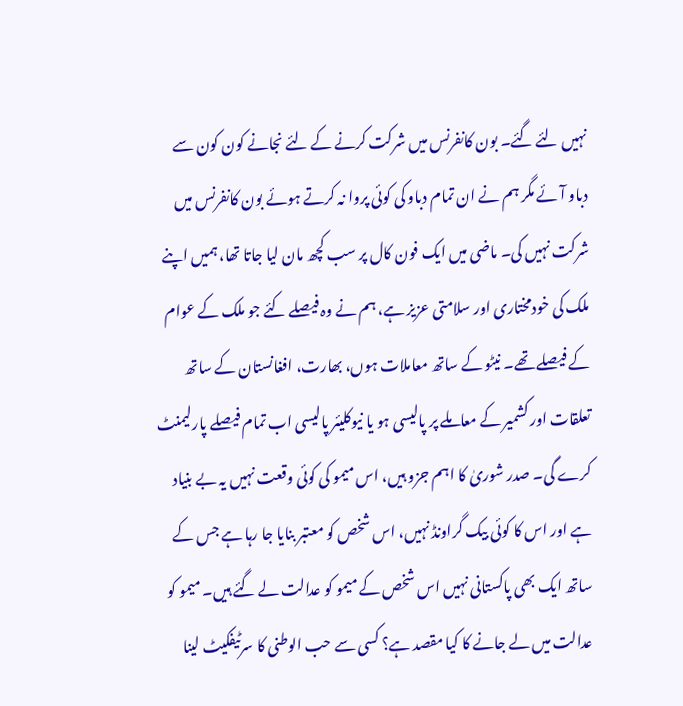نہیں لئے گئے۔ بون کانفرنس میں شرکت کرنے کے لئے نجانے کون کون سے دباو آئے مگر ہم نے ان تمام دباو کی کوئی پروا نہ کرتے ہوئے بون کانفرنس میں شرکت نہیں کی۔ ماضی میں ایک فون کال پر سب کچھ مان لیا جاتا تھا، ہمیں اپنے ملک کی خودمختاری اور سلامتی عزیز ہے، ہم نے وہ فیصلے کئے جو ملک کے عوام کے فیصلے تھے۔ نیٹو کے ساتھ معاملات ہوں، بھارت، افغانستان کے ساتھ تعلقات اور کشمیر کے معاملے پر پالیسی ہو یا نیوکلیئر پالیسی اب تمام فیصلے پارلیمنٹ کرے گی۔ صدر شوریٰ کا اہم جزو ہیں، اس میمو کی کوئی وقعت نہیں یہ بے بنیاد ہے اور اس کا کوئی بیک گراونڈ نہیں، اس شخص کو معتبر بنایا جا رہا ہے جس کے ساتھ ایک بھی پاکستانی نہیں اس شخص کے میمو کو عدالت لے گئے ہیں۔ میمو کو عدالت میں لے جانے کا کیا مقصد ہے؟ کسی سے حب الوطنی کا سرٹیفکیٹ لینا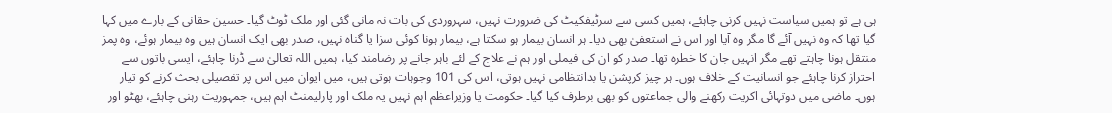ہی ہے تو ہمیں سیاست نہیں کرنی چاہئے، ہمیں کسی سے سرٹیفکیٹ کی ضرورت نہیں، سہروردی کی بات نہ مانی گئی اور ملک ٹوٹ گیا۔ حسین حقانی کے بارے میں کہا گیا تھا کہ وہ نہیں آئے گا مگر وہ آیا اور اس نے استعفیٰ بھی دیا۔ ہر انسان بیمار ہو سکتا ہے، بیمار ہونا کوئی سزا یا گناہ نہیں، صدر بھی ایک انسان ہیں وہ بیمار ہوئے، وہ پمز منتقل ہونا چاہتے تھے مگر انہیں جان کا خطرہ تھا۔ صدر کو ان کی فیملی اور ہم نے علاج کے لئے باہر جانے پر رضامند کیا، ہمیں اللہ تعالیٰ سے ڈرنا چاہئے، ایسی باتوں سے احتراز کرنا چاہئے جو انسانیت کے خلاف ہوں۔ ہر چیز کرپشن یا بدانتظامی نہیں ہوتی، اس کی 101 وجوہات ہوتی ہیں، میں ایوان میں اس پر تفصیلی بحث کرنے کو تیار ہوں۔ ماضی میں دوتہائی اکریت رکھنے والی جماعتوں کو بھی برطرف کیا گیا۔ حکومت یا وزیراعظم اہم نہیں یہ ملک اور پارلیمنٹ اہم ہیں، جمہوریت رہنی چاہئے، بھٹو اور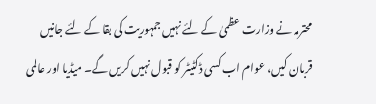محترمہ نے وزارت عظمیٰ کے لئے نہیں جمہوریت کی بقا کے لئے جانیں قربان کیں، عوام اب کسی ڈکٹیٹر کو قبول نہیں کریں گے۔ میڈیا اور عالمی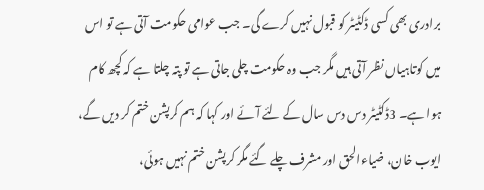برادری بھی کسی ڈکٹیٹر کو قبول نہیں کرے گی۔ جب عوامی حکومت آتی ہے تو اس میں کوتاہیاں نظر آتی ہیں مگر جب وہ حکومت چلی جاتی ہے تو پتہ چلتا ہے کہ کچھ کام ہوا ہے۔ 3ڈکٹیٹر دس دس سال کے لئے آئے اور کہا کہ ہم کرپشن ختم کر دیں گے، ایوب خان، ضیاءالحق اور مشرف چلے گئے مگر کرپشن ختم نہیں ہوئی،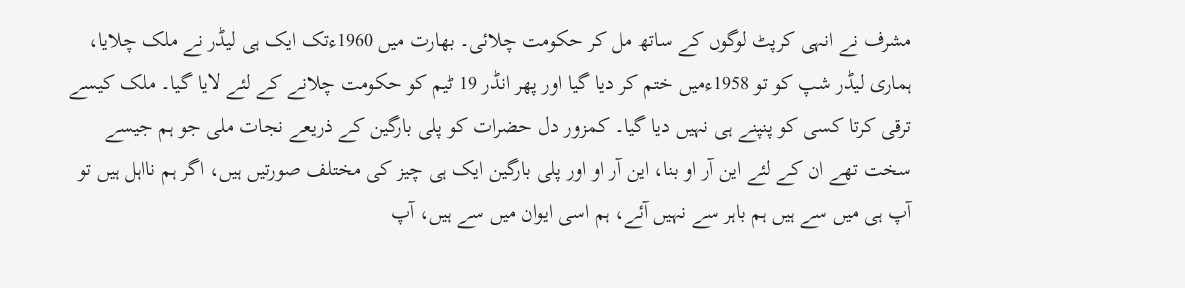مشرف نے انہی کرپٹ لوگوں کے ساتھ مل کر حکومت چلائی۔ بھارت میں 1960ءتک ایک ہی لیڈر نے ملک چلایا، ہماری لیڈر شپ کو تو 1958ءمیں ختم کر دیا گیا اور پھر انڈر 19 ٹیم کو حکومت چلانے کے لئے لایا گیا۔ ملک کیسے ترقی کرتا کسی کو پنپنے ہی نہیں دیا گیا۔ کمزور دل حضرات کو پلی بارگین کے ذریعے نجات ملی جو ہم جیسے سخت تھے ان کے لئے این آر او بنا، این آر او اور پلی بارگین ایک ہی چیز کی مختلف صورتیں ہیں، اگر ہم نااہل ہیں تو آپ ہی میں سے ہیں ہم باہر سے نہیں آئے، ہم اسی ایوان میں سے ہیں، آپ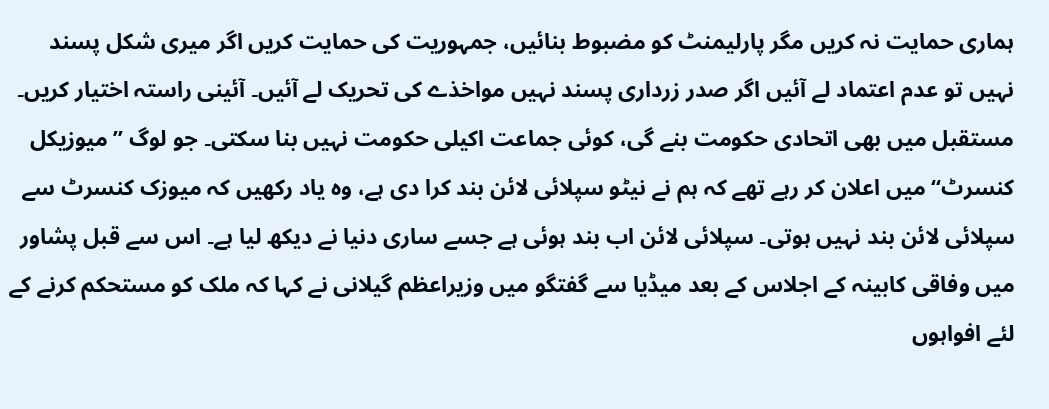ہماری حمایت نہ کریں مگر پارلیمنٹ کو مضبوط بنائیں، جمہوریت کی حمایت کریں اگر میری شکل پسند نہیں تو عدم اعتماد لے آئیں اگر صدر زرداری پسند نہیں مواخذے کی تحریک لے آئیں۔ آئینی راستہ اختیار کریں۔ مستقبل میں بھی اتحادی حکومت بنے گی، کوئی جماعت اکیلی حکومت نہیں بنا سکتی۔ جو لوگ ”میوزیکل کنسرٹ“ میں اعلان کر رہے تھے کہ ہم نے نیٹو سپلائی لائن بند کرا دی ہے، وہ یاد رکھیں کہ میوزک کنسرٹ سے سپلائی لائن بند نہیں ہوتی۔ سپلائی لائن اب بند ہوئی ہے جسے ساری دنیا نے دیکھ لیا ہے۔ اس سے قبل پشاور میں وفاقی کابینہ کے اجلاس کے بعد میڈیا سے گفتگو میں وزیراعظم گیلانی نے کہا کہ ملک کو مستحکم کرنے کے لئے افواہوں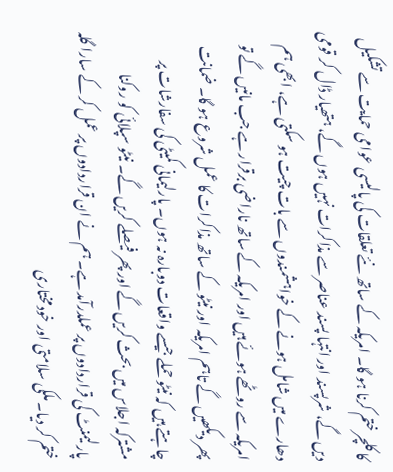کا کلچر ختم کرنا ہو گا۔ امریکہ کے ساتھ نئے تعلقات کی پالیسی عوامی حمایت سے تشکیل دیں گے، شرپسند اور انتہا پسند عناصر سے مذاکرات نہیں ہوں گے، ہتھیار ڈال کر قومی دھارے میں شامل ہونے کے خواہشمندوں سے بات چیت ہو سکتی ہے، ابھی ہم امریکہ سے روٹھے ہوئے ہیں اور امریکہ کے ساتھ ناراضی برقرار ہے جب مانیں گے تو پھر دیکھیں گے تاہم امریکہ اور نیٹو کے ساتھ مذاکرات کا عمل شروع ہو گا۔ ضمانت چاہتے ہیں کہ نیٹو حملے جیسے واقعات دوبارہ نہ ہوں۔ پارلیمانی کمیٹی کی سفارشات پر مشترکہ اجلاس میں بحث کریں گے اور پھر فیصلے کریں گے۔ نیٹو سپلائی کو روکنا پارلیمنٹ کی قراردادوں پر عملدرآمد ہے۔ ہم نے ان قراردادوں پر عمل کر کے سارا گلہ ختم کر دیا۔ ملکی سلامتی اور خودمختاری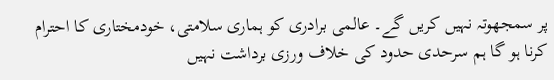پر سمجھوتہ نہیں کریں گے۔ عالمی برادری کو ہماری سلامتی، خودمختاری کا احترام کرنا ہو گا ہم سرحدی حدود کی خلاف ورزی برداشت نہیں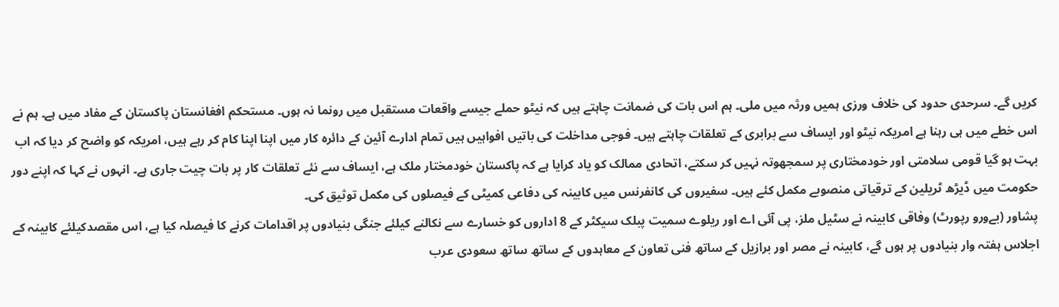کریں گے۔ سرحدی حدود کی خلاف ورزی ہمیں ورثہ میں ملی۔ ہم اس بات کی ضمانت چاہتے ہیں کہ نیٹو حملے جیسے واقعات مستقبل میں رونما نہ ہوں۔ مستحکم افغانستان پاکستان کے مفاد میں ہے۔ ہم نے اس خطے میں ہی رہنا ہے امریکہ نیٹو اور ایساف سے برابری کے تعلقات چاہتے ہیں۔ فوجی مداخلت کی باتیں افواہیں ہیں تمام ادارے آئین کے دائرہ کار میں اپنا اپنا کام کر رہے ہیں، امریکہ کو واضح کر دیا کہ اب بہت ہو گیا قومی سلامتی اور خودمختاری پر سمجھوتہ نہیں کر سکتے، اتحادی ممالک کو یاد کرایا ہے کہ پاکستان خودمختار ملک ہے، ایساف سے نئے تعلقات کار پر بات چیت جاری ہے۔ انہوں نے کہا کہ اپنے دور حکومت میں ڈیڑھ ٹریلین کے ترقیاتی منصوبے مکمل کئے ہیں۔ سفیروں کی کانفرنس میں کابینہ کی دفاعی کمیٹی کے فیصلوں کی مکمل توثیق کی۔
پشاور (بےورو رپورٹ) وفاقی کابینہ نے سٹیل ملز، پی آئی اے اور ریلوے سمیت پبلک سیکٹر کے 8 اداروں کو خسارے سے نکالنے کیلئے جنگی بنیادوں پر اقدامات کرنے کا فیصلہ کیا ہے، اس مقصدکیلئے کابینہ کے اجلاس ہفتہ وار بنیادوں پر ہوں گے، کابینہ نے مصر اور برازیل کے ساتھ فنی تعاون کے معاہدوں کے ساتھ ساتھ سعودی عرب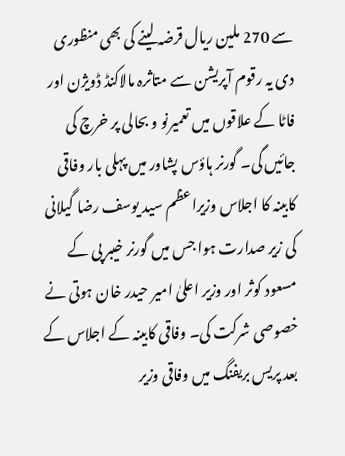سے 270 ملین ریال قرضہ لینے کی بھی منظوری دی یہ رقوم آپریشن سے متاثرہ مالاکنڈ ڈویژن اور فاٹا کے علاقوں میں تعمیرنو و بحالی پر خرچ کی جائیں گی۔ گورنر ہاؤس پشاور میں پہلی بار وفاقی کابینہ کا اجلاس وزیراعظم سید یوسف رضا گیلانی کی زیر صدارت ہوا جس میں گورنر خیبر پی کے مسعود کوثر اور وزیر اعلیٰ امیر حیدر خان ہوتی نے خصوصی شرکت کی۔ وفاقی کابینہ کے اجلاس کے بعد پریس بریفنگ میں وفاقی وزیر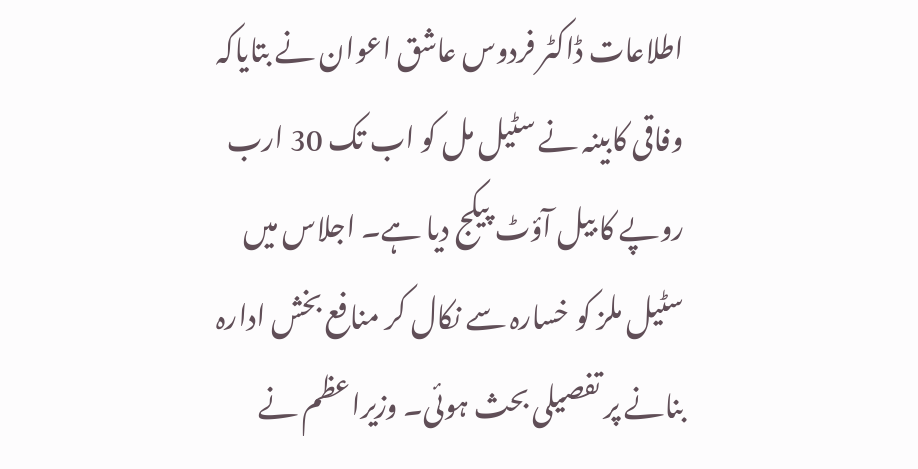اطلاعات ڈاکٹر فردوس عاشق اعوان نے بتایاکہ وفاقی کابینہ نے سٹیل مل کو اب تک 30 ارب روپے کا بیل آؤٹ پیکج دیا ہے۔ اجلاس میں سٹیل ملز کو خسارہ سے نکال کر منافع بخش ادارہ بنانے پر تفصیلی بحث ہوئی۔ وزیراعظم نے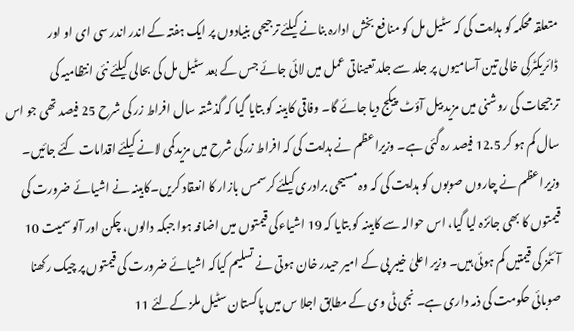متعلقہ محکمہ کو ہدایت کی کہ سٹیل مل کو منافع بخش ادارہ بنانے کیلئے ترجیحی بنیادوں پر ایک ہفتہ کے اندر اندر سی ای او اور ڈائریکٹرکی خالی تین آسامیوں پر جلد سے جلد تعیناتی عمل میں لائی جائے جس کے بعد سٹیل مل کی بحالی کیلئے نئی انتظامیہ کی ترجیحات کی روشنی میں مزید بیل آؤٹ پیکج دیا جائے گا۔ وفاقی کابینہ کو بتایا گیا کہ گذشتہ سال افراط زر کی شرح 25 فیصد تھی جو اس سال کم ہو کر 12.5 فیصد رہ گئی ہے۔ وزیراعظم نے ہدایت کی کہ افراط زرکی شرح میں مزیدکمی لانے کیلئے اقدامات کئے جائیں۔ وزیراعظم نے چاروں صوبوں کو ہدایت کی کہ وہ مسیحی برادری کیلئے کرسمس بازار کا انعقاد کریں۔کابینہ نے اشیائے ضرورت کی قیمتوں کا بھی جائزہ لیا گیا، اس حوالہ سے کابینہ کو بتایا کہ 19 اشیاءکی قیمتوں میں اضافہ ہوا جبکہ دالوں، چکن اور آلو سمیت 10 آئٹمز کی قیمتیں کم ہوئی ہیں۔ وزیر اعلیٰ خیبر پی کے امیر حیدر خان ہوتی نے تسلیم کیاکہ اشیائے ضرورت کی قیمتوں پر چیک رکھنا صوبائی حکومت کی ذمہ داری ہے۔ نجی ٹی وی کے مطابق اجلا س میں پاکستان سٹیل ملز کےلئے 11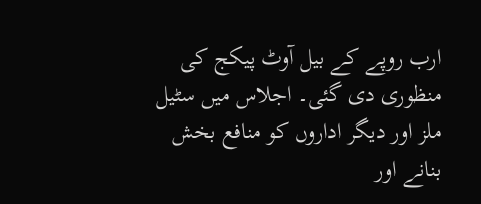ارب روپے کے بیل آوٹ پیکج کی منظوری دی گئی۔ اجلاس میں سٹیل ملز اور دیگر اداروں کو منافع بخش بنانے اور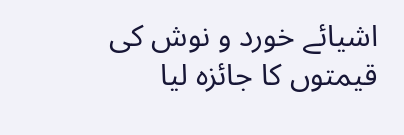اشیائے خورد و نوش کی قیمتوں کا جائزہ لیا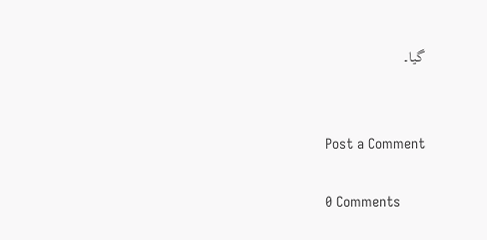گیا۔


Post a Comment

0 Comments